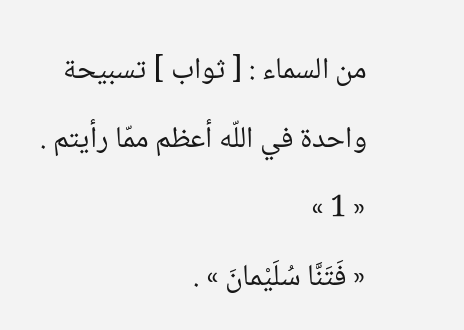من السماء : [ ثواب ] تسبيحة واحدة في اللّه أعظم ممّا رأيتم . « 1 »
« فَتَنَّا سُلَيْمانَ » .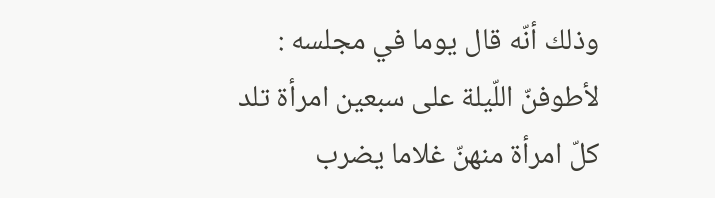وذلك أنّه قال يوما في مجلسه : لأطوفنّ اللّيلة على سبعين امرأة تلد كلّ امرأة منهنّ غلاما يضرب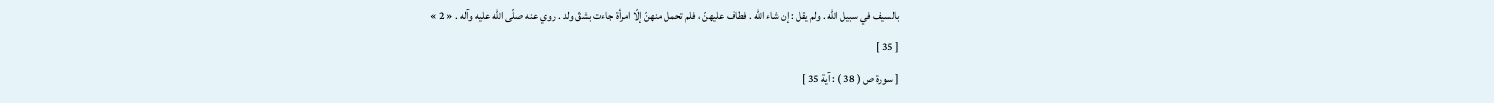بالسيف في سبيل اللّه . ولم يقل : إن شاء اللّه . فطاف عليهنّ ، فلم تحمل منهنّ إلّا امرأة جاءت بشقّ ولد . روي عنه صلّى اللّه عليه وآله . « 2 »
[ 35 ]
[ سورة ص ( 38 ) : آية 35 ]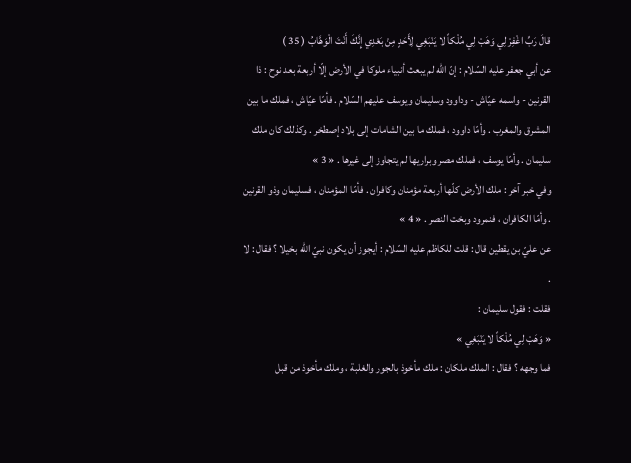قالَ رَبِّ اغْفِرْ لِي وَهَبْ لِي مُلْكاً لا يَنْبَغِي لِأَحَدٍ مِنْ بَعْدِي إِنَّكَ أَنْتَ الْوَهَّابُ ( 35 )
عن أبي جعفر عليه السّلام : إنّ اللّه لم يبعث أنبياء ملوكا في الأرض إلّا أربعة بعد نوح : ذا القرنين - واسمه عيّاش - وداوود وسليمان ويوسف عليهم السّلام . فأمّا عيّاش ، فملك ما بين المشرق والمغرب . وأمّا داوود ، فملك ما بين الشامات إلى بلاد إصطخر . وكذلك كان ملك سليمان . وأمّا يوسف ، فملك مصر وبراريها لم يتجاوز إلى غيرها . « 3 »
وفي خبر آخر : ملك الأرض كلّها أربعة مؤمنان وكافران . فأمّا المؤمنان ، فسليمان وذو القرنين . وأمّا الكافران ، فنمرود وبخت النصر . « 4 »
عن عليّ بن يقطين قال : قلت للكاظم عليه السّلام : أيجوز أن يكون نبيّ اللّه بخيلا ؟ فقال : لا .
فقلت : فقول سليمان :
« وَهَبْ لِي مُلْكاً لا يَنْبَغِي »
فما وجهه ؟ فقال : الملك ملكان : ملك مأخوذ بالجور والغلبة ، وملك مأخوذ من قبل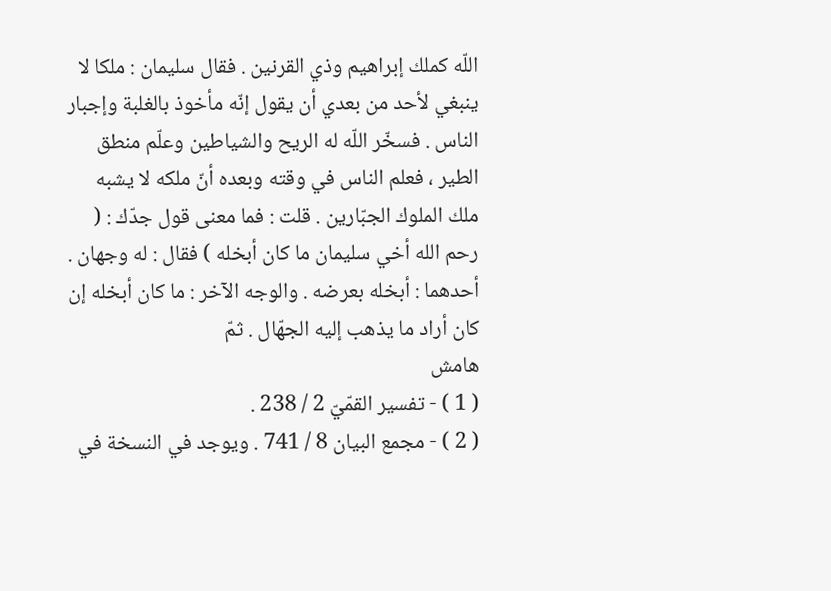اللّه كملك إبراهيم وذي القرنين . فقال سليمان : ملكا لا ينبغي لأحد من بعدي أن يقول إنّه مأخوذ بالغلبة وإجبار الناس . فسخّر اللّه له الريح والشياطين وعلّم منطق الطير ، فعلم الناس في وقته وبعده أنّ ملكه لا يشبه ملك الملوك الجبّارين . قلت : فما معنى قول جدّك : ( رحم الله أخي سليمان ما كان أبخله ) فقال : له وجهان .
أحدهما : أبخله بعرضه . والوجه الآخر : ما كان أبخله إن كان أراد ما يذهب إليه الجهّال . ثمّ
هامش
( 1 ) - تفسير القمّيّ 2 / 238 .
( 2 ) - مجمع البيان 8 / 741 . ويوجد في النسخة في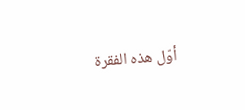أوّل هذه الفقرة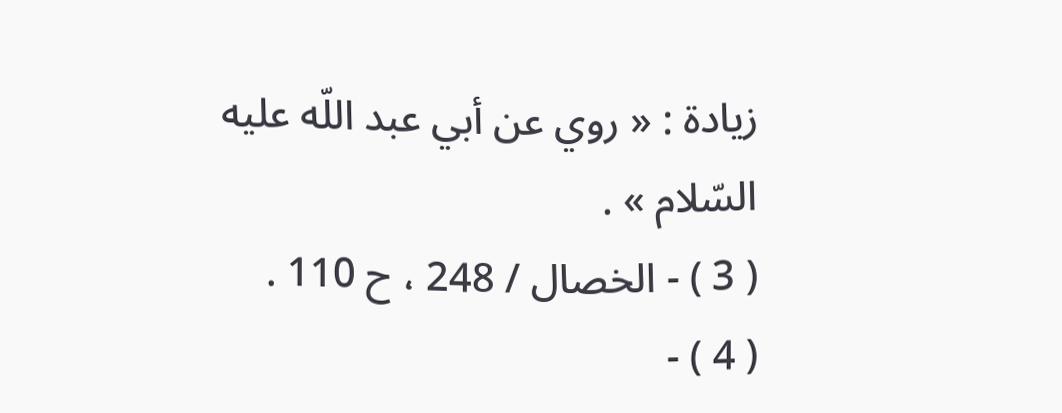زيادة : « روي عن أبي عبد اللّه عليه السّلام » .
( 3 ) - الخصال / 248 ، ح 110 .
( 4 ) -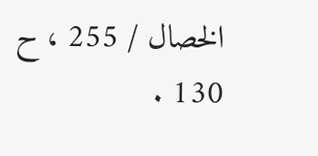الخصال / 255 ، ح 130 .